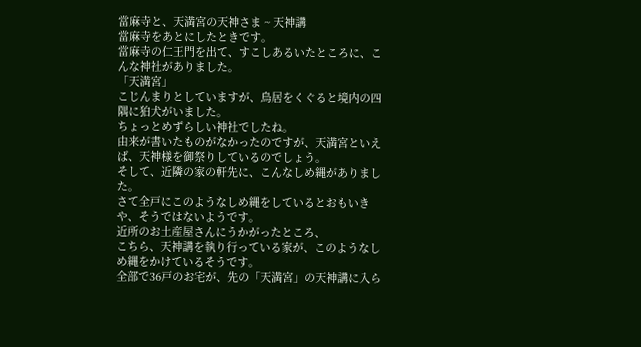當麻寺と、天満宮の天神さま ~ 天神講
當麻寺をあとにしたときです。
當麻寺の仁王門を出て、すこしあるいたところに、こんな神社がありました。
「天満宮」
こじんまりとしていますが、鳥居をくぐると境内の四隅に狛犬がいました。
ちょっとめずらしい神社でしたね。
由来が書いたものがなかったのですが、天満宮といえば、天神様を御祭りしているのでしょう。
そして、近隣の家の軒先に、こんなしめ縄がありました。
さて全戸にこのようなしめ縄をしているとおもいきや、そうではないようです。
近所のお土産屋さんにうかがったところ、
こちら、天神講を執り行っている家が、このようなしめ縄をかけているそうです。
全部で36戸のお宅が、先の「天満宮」の天神講に入ら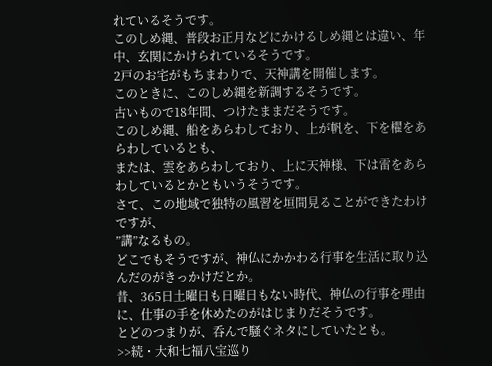れているそうです。
このしめ縄、普段お正月などにかけるしめ縄とは違い、年中、玄関にかけられているそうです。
2戸のお宅がもちまわりで、天神講を開催します。
このときに、このしめ縄を新調するそうです。
古いもので18年間、つけたままだそうです。
このしめ縄、船をあらわしており、上が帆を、下を櫂をあらわしているとも、
または、雲をあらわしており、上に天神様、下は雷をあらわしているとかともいうそうです。
さて、この地域で独特の風習を垣間見ることができたわけですが、
”講”なるもの。
どこでもそうですが、神仏にかかわる行事を生活に取り込んだのがきっかけだとか。
昔、365日土曜日も日曜日もない時代、神仏の行事を理由に、仕事の手を休めたのがはじまりだそうです。
とどのつまりが、呑んで騒ぐネタにしていたとも。
>>続・大和七福八宝巡り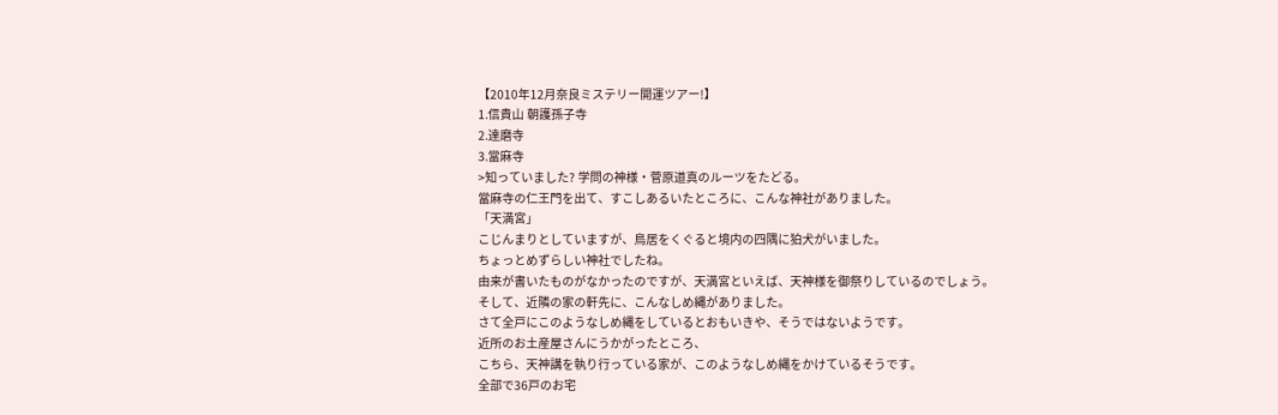【2010年12月奈良ミステリー開運ツアー!】
1.信貴山 朝護孫子寺
2.達磨寺
3.當麻寺
>知っていました? 学問の神様・菅原道真のルーツをたどる。
當麻寺の仁王門を出て、すこしあるいたところに、こんな神社がありました。
「天満宮」
こじんまりとしていますが、鳥居をくぐると境内の四隅に狛犬がいました。
ちょっとめずらしい神社でしたね。
由来が書いたものがなかったのですが、天満宮といえば、天神様を御祭りしているのでしょう。
そして、近隣の家の軒先に、こんなしめ縄がありました。
さて全戸にこのようなしめ縄をしているとおもいきや、そうではないようです。
近所のお土産屋さんにうかがったところ、
こちら、天神講を執り行っている家が、このようなしめ縄をかけているそうです。
全部で36戸のお宅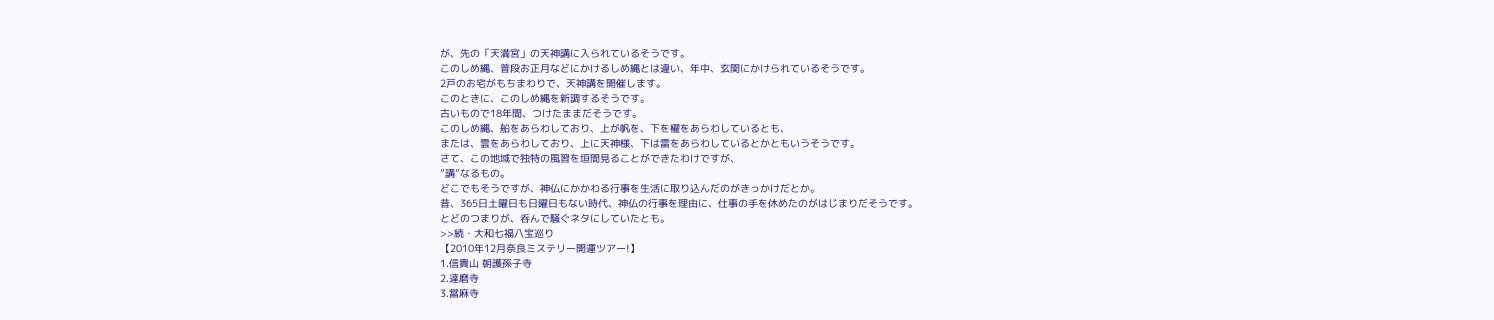が、先の「天満宮」の天神講に入られているそうです。
このしめ縄、普段お正月などにかけるしめ縄とは違い、年中、玄関にかけられているそうです。
2戸のお宅がもちまわりで、天神講を開催します。
このときに、このしめ縄を新調するそうです。
古いもので18年間、つけたままだそうです。
このしめ縄、船をあらわしており、上が帆を、下を櫂をあらわしているとも、
または、雲をあらわしており、上に天神様、下は雷をあらわしているとかともいうそうです。
さて、この地域で独特の風習を垣間見ることができたわけですが、
”講”なるもの。
どこでもそうですが、神仏にかかわる行事を生活に取り込んだのがきっかけだとか。
昔、365日土曜日も日曜日もない時代、神仏の行事を理由に、仕事の手を休めたのがはじまりだそうです。
とどのつまりが、呑んで騒ぐネタにしていたとも。
>>続・大和七福八宝巡り
【2010年12月奈良ミステリー開運ツアー!】
1.信貴山 朝護孫子寺
2.達磨寺
3.當麻寺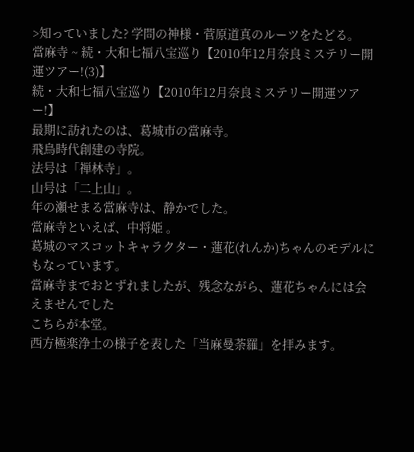>知っていました? 学問の神様・菅原道真のルーツをたどる。
當麻寺 ~ 続・大和七福八宝巡り【2010年12月奈良ミステリー開運ツアー!(3)】
続・大和七福八宝巡り【2010年12月奈良ミステリー開運ツアー!】
最期に訪れたのは、葛城市の當麻寺。
飛鳥時代創建の寺院。
法号は「禅林寺」。
山号は「二上山」。
年の瀬せまる當麻寺は、静かでした。
當麻寺といえば、中将姫 。
葛城のマスコットキャラクター・蓮花(れんか)ちゃんのモデルにもなっています。
當麻寺までおとずれましたが、残念ながら、蓮花ちゃんには会えませんでした
こちらが本堂。
西方極楽浄土の様子を表した「当麻曼荼羅」を拝みます。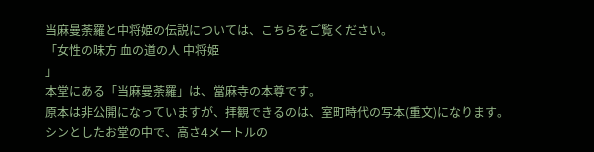当麻曼荼羅と中将姫の伝説については、こちらをご覧ください。
「女性の味方 血の道の人 中将姫
」
本堂にある「当麻曼荼羅」は、當麻寺の本尊です。
原本は非公開になっていますが、拝観できるのは、室町時代の写本(重文)になります。
シンとしたお堂の中で、高さ4メートルの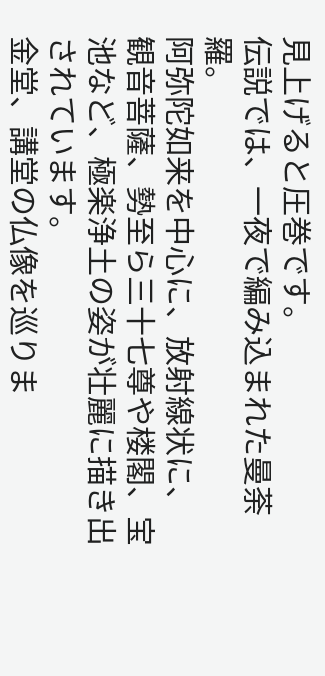見上げると圧巻です。
伝説では、一夜で編み込まれた曼荼羅。
阿弥陀如来を中心に、放射線状に、
観音菩薩、勢至ら三十七尊や楼閣、宝池など、極楽浄土の姿が壮麗に描き出されています。
金堂、講堂の仏像を巡りま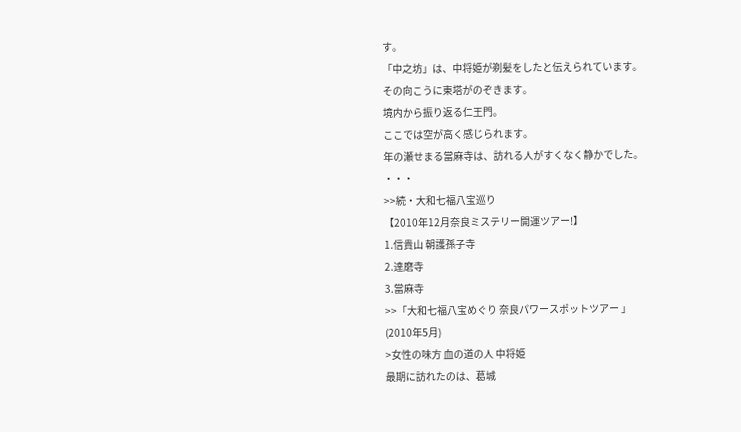す。
「中之坊」は、中将姫が剃髪をしたと伝えられています。
その向こうに東塔がのぞきます。
境内から振り返る仁王門。
ここでは空が高く感じられます。
年の瀬せまる當麻寺は、訪れる人がすくなく静かでした。
・・・
>>続・大和七福八宝巡り
【2010年12月奈良ミステリー開運ツアー!】
1.信貴山 朝護孫子寺
2.達磨寺
3.當麻寺
>>「大和七福八宝めぐり 奈良パワースポットツアー 」
(2010年5月)
>女性の味方 血の道の人 中将姫
最期に訪れたのは、葛城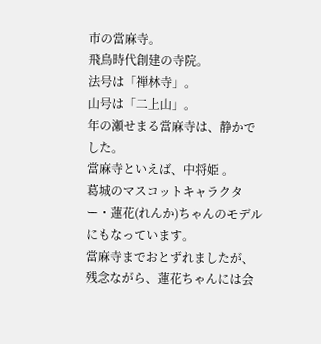市の當麻寺。
飛鳥時代創建の寺院。
法号は「禅林寺」。
山号は「二上山」。
年の瀬せまる當麻寺は、静かでした。
當麻寺といえば、中将姫 。
葛城のマスコットキャラクター・蓮花(れんか)ちゃんのモデルにもなっています。
當麻寺までおとずれましたが、残念ながら、蓮花ちゃんには会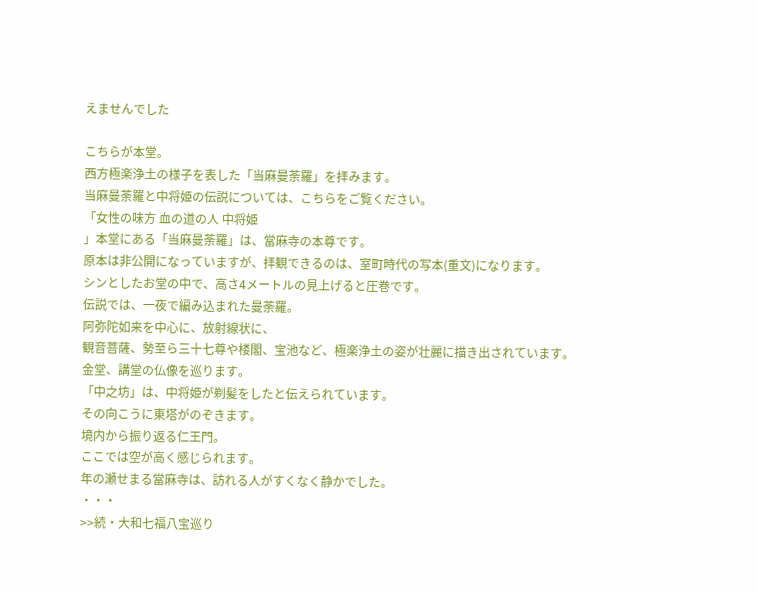えませんでした

こちらが本堂。
西方極楽浄土の様子を表した「当麻曼荼羅」を拝みます。
当麻曼荼羅と中将姫の伝説については、こちらをご覧ください。
「女性の味方 血の道の人 中将姫
」本堂にある「当麻曼荼羅」は、當麻寺の本尊です。
原本は非公開になっていますが、拝観できるのは、室町時代の写本(重文)になります。
シンとしたお堂の中で、高さ4メートルの見上げると圧巻です。
伝説では、一夜で編み込まれた曼荼羅。
阿弥陀如来を中心に、放射線状に、
観音菩薩、勢至ら三十七尊や楼閣、宝池など、極楽浄土の姿が壮麗に描き出されています。
金堂、講堂の仏像を巡ります。
「中之坊」は、中将姫が剃髪をしたと伝えられています。
その向こうに東塔がのぞきます。
境内から振り返る仁王門。
ここでは空が高く感じられます。
年の瀬せまる當麻寺は、訪れる人がすくなく静かでした。
・・・
>>続・大和七福八宝巡り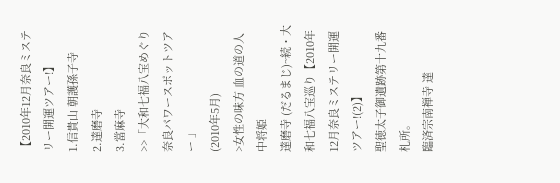【2010年12月奈良ミステリー開運ツアー!】
1.信貴山 朝護孫子寺
2.達磨寺
3.當麻寺
>>「大和七福八宝めぐり 奈良パワースポットツアー 」
(2010年5月)
>女性の味方 血の道の人 中将姫
達磨寺 (だるまじ)~続・大和七福八宝巡り【2010年12月奈良ミステリー開運ツアー!(2)】
聖徳太子御遺跡第十九番札所。
臨済宗南禅寺 達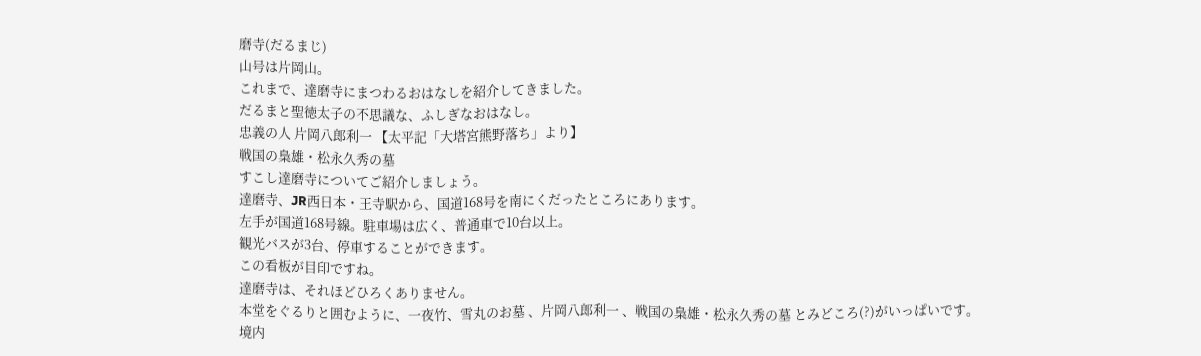磨寺(だるまじ)
山号は片岡山。
これまで、達磨寺にまつわるおはなしを紹介してきました。
だるまと聖徳太子の不思議な、ふしぎなおはなし。
忠義の人 片岡八郎利一 【太平記「大塔宮熊野落ち」より】
戦国の梟雄・松永久秀の墓
すこし達磨寺についてご紹介しましょう。
達磨寺、JR西日本・王寺駅から、国道168号を南にくだったところにあります。
左手が国道168号線。駐車場は広く、普通車で10台以上。
観光バスが3台、停車することができます。
この看板が目印ですね。
達磨寺は、それほどひろくありません。
本堂をぐるりと囲むように、一夜竹、雪丸のお墓 、片岡八郎利一 、戦国の梟雄・松永久秀の墓 とみどころ(?)がいっぱいです。
境内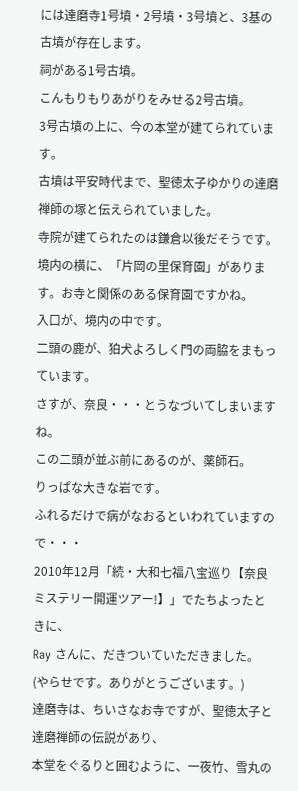には達磨寺1号墳・2号墳・3号墳と、3基の古墳が存在します。
祠がある1号古墳。
こんもりもりあがりをみせる2号古墳。
3号古墳の上に、今の本堂が建てられています。
古墳は平安時代まで、聖徳太子ゆかりの達磨禅師の塚と伝えられていました。
寺院が建てられたのは鎌倉以後だそうです。
境内の横に、「片岡の里保育園」があります。お寺と関係のある保育園ですかね。
入口が、境内の中です。
二頭の鹿が、狛犬よろしく門の両脇をまもっています。
さすが、奈良・・・とうなづいてしまいますね。
この二頭が並ぶ前にあるのが、薬師石。
りっぱな大きな岩です。
ふれるだけで病がなおるといわれていますので・・・
2010年12月「続・大和七福八宝巡り【奈良ミステリー開運ツアー!】」でたちよったときに、
Ray さんに、だきついていただきました。
(やらせです。ありがとうございます。)
達磨寺は、ちいさなお寺ですが、聖徳太子と達磨禅師の伝説があり、
本堂をぐるりと囲むように、一夜竹、雪丸の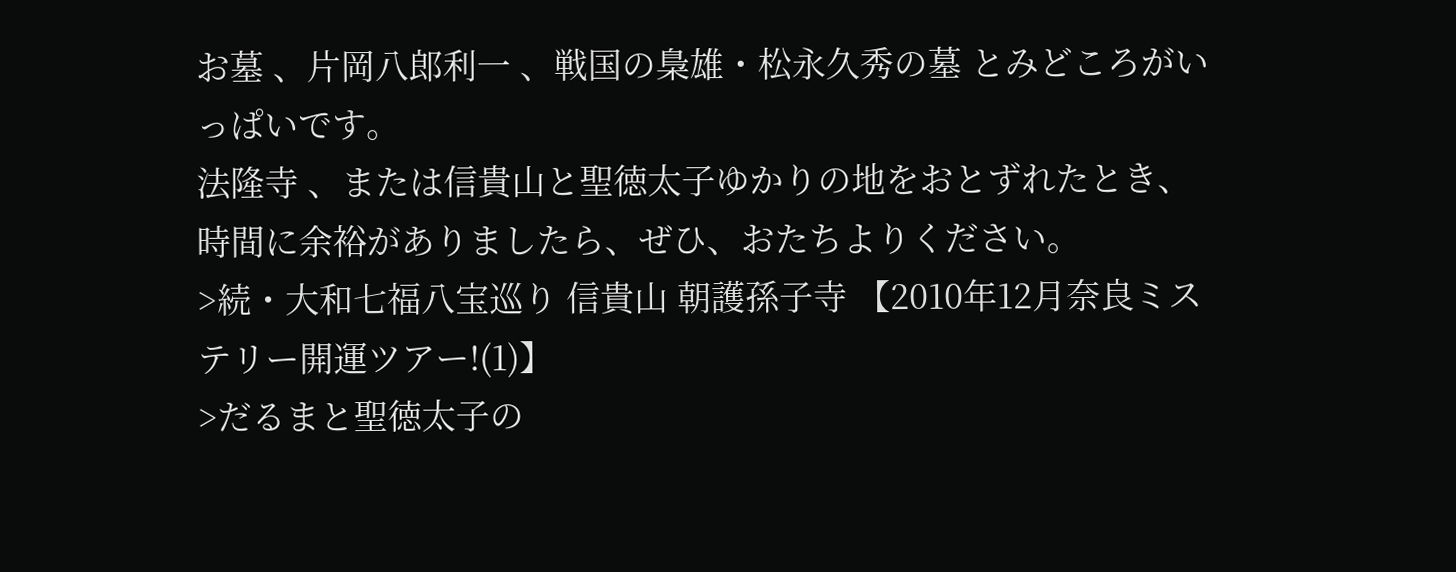お墓 、片岡八郎利一 、戦国の梟雄・松永久秀の墓 とみどころがいっぱいです。
法隆寺 、または信貴山と聖徳太子ゆかりの地をおとずれたとき、
時間に余裕がありましたら、ぜひ、おたちよりください。
>続・大和七福八宝巡り 信貴山 朝護孫子寺 【2010年12月奈良ミステリー開運ツアー!(1)】
>だるまと聖徳太子の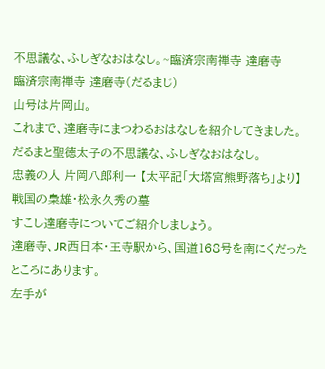不思議な、ふしぎなおはなし。~臨済宗南禅寺 達磨寺
臨済宗南禅寺 達磨寺(だるまじ)
山号は片岡山。
これまで、達磨寺にまつわるおはなしを紹介してきました。
だるまと聖徳太子の不思議な、ふしぎなおはなし。
忠義の人 片岡八郎利一 【太平記「大塔宮熊野落ち」より】
戦国の梟雄・松永久秀の墓
すこし達磨寺についてご紹介しましょう。
達磨寺、JR西日本・王寺駅から、国道168号を南にくだったところにあります。
左手が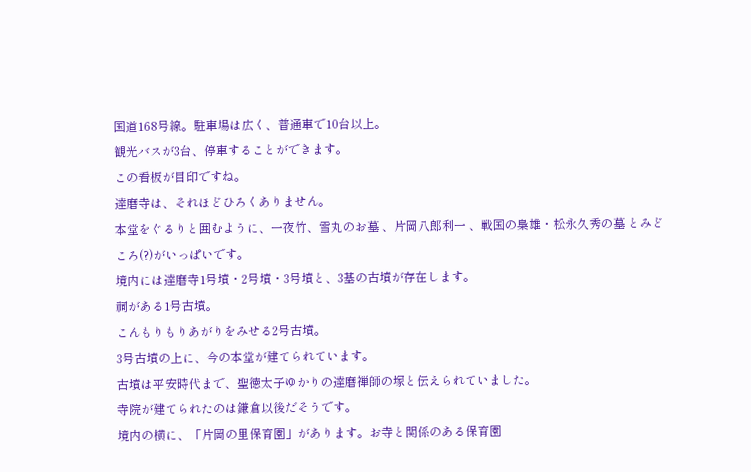国道168号線。駐車場は広く、普通車で10台以上。
観光バスが3台、停車することができます。
この看板が目印ですね。
達磨寺は、それほどひろくありません。
本堂をぐるりと囲むように、一夜竹、雪丸のお墓 、片岡八郎利一 、戦国の梟雄・松永久秀の墓 とみどころ(?)がいっぱいです。
境内には達磨寺1号墳・2号墳・3号墳と、3基の古墳が存在します。
祠がある1号古墳。
こんもりもりあがりをみせる2号古墳。
3号古墳の上に、今の本堂が建てられています。
古墳は平安時代まで、聖徳太子ゆかりの達磨禅師の塚と伝えられていました。
寺院が建てられたのは鎌倉以後だそうです。
境内の横に、「片岡の里保育園」があります。お寺と関係のある保育園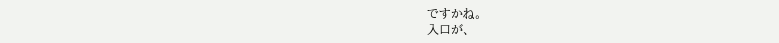ですかね。
入口が、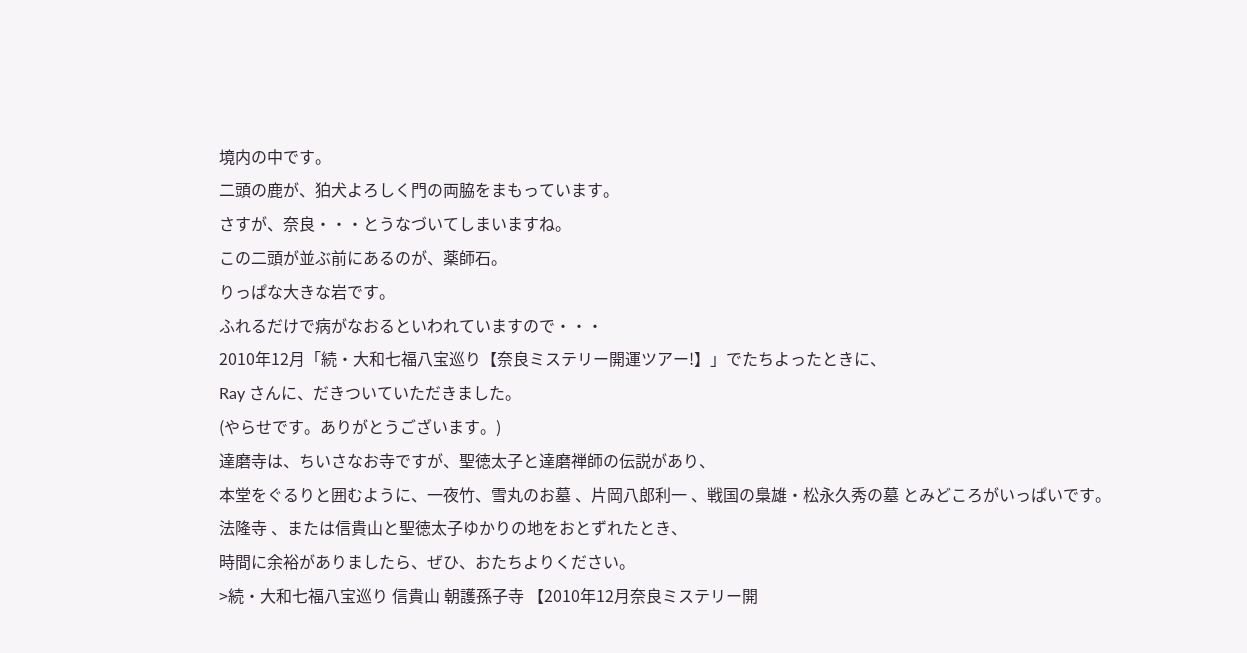境内の中です。
二頭の鹿が、狛犬よろしく門の両脇をまもっています。
さすが、奈良・・・とうなづいてしまいますね。
この二頭が並ぶ前にあるのが、薬師石。
りっぱな大きな岩です。
ふれるだけで病がなおるといわれていますので・・・
2010年12月「続・大和七福八宝巡り【奈良ミステリー開運ツアー!】」でたちよったときに、
Ray さんに、だきついていただきました。
(やらせです。ありがとうございます。)
達磨寺は、ちいさなお寺ですが、聖徳太子と達磨禅師の伝説があり、
本堂をぐるりと囲むように、一夜竹、雪丸のお墓 、片岡八郎利一 、戦国の梟雄・松永久秀の墓 とみどころがいっぱいです。
法隆寺 、または信貴山と聖徳太子ゆかりの地をおとずれたとき、
時間に余裕がありましたら、ぜひ、おたちよりください。
>続・大和七福八宝巡り 信貴山 朝護孫子寺 【2010年12月奈良ミステリー開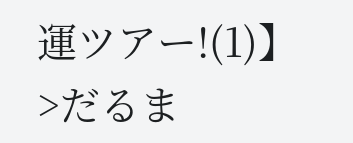運ツアー!(1)】
>だるま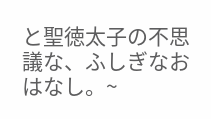と聖徳太子の不思議な、ふしぎなおはなし。~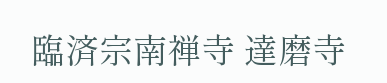臨済宗南禅寺 達磨寺